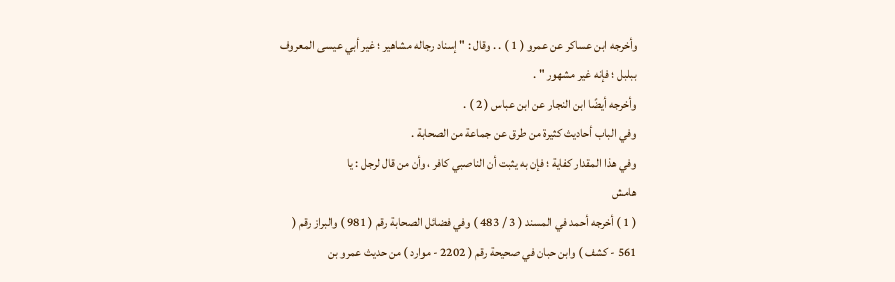وأخرجه ابن عساكر عن عمرو ( 1 ) . . وقال : " إسناد رجاله مشاهير ؛ غير أبي عيسى المعروف ببلبل ؛ فإنه غير مشهور " .
وأخرجه أيضًا ابن النجار عن ابن عباس ( 2 ) .
وفي الباب أحاديث كثيرة من طرق عن جماعة من الصحابة .
وفي هذا المقدار كفاية ؛ فإن به يثبت أن الناصبي كافر ، وأن من قال لرجل : يا
هامش
( 1 ) أخرجه أحمد في المسند ( 3 / 483 ) وفي فضائل الصحابة رقم ( 981 ) والبراز رقم ( 561 - كشف ) وابن حبان في صحيحة رقم ( 2202 - موارد ) من حديث عمرو بن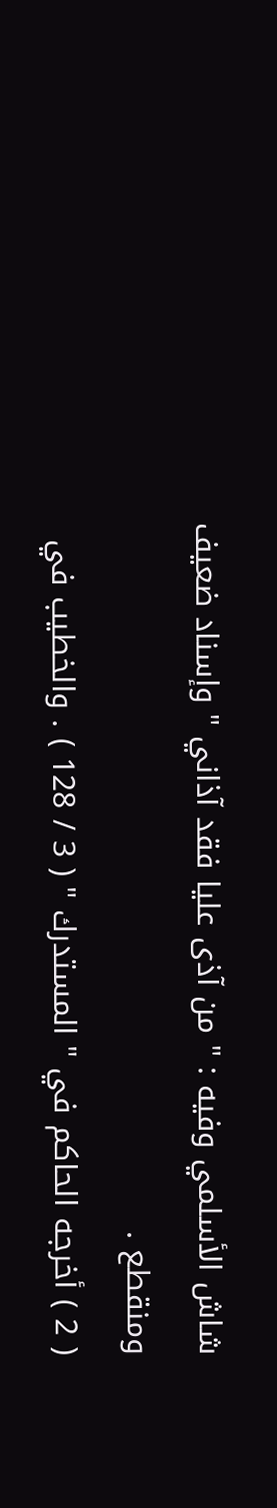شاش الأسلمي وفيه : " من آذى عليا فقد آذاني " وإسناد ضعيف ومنقطع .
( 2 ) أخرجه الحاكم في " المستدرك " ( 3 / 128 ) . والخطيب في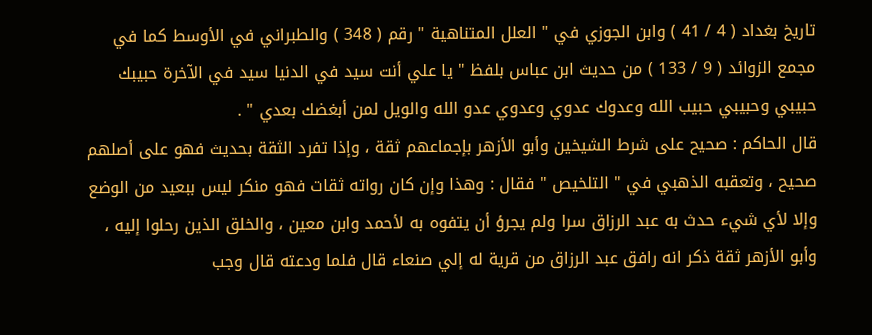تاريخ بغداد ( 4 / 41 ) وابن الجوزي في " العلل المتناهية " رقم ( 348 ) والطبراني في الأوسط كما في مجمع الزوائد ( 9 / 133 ) من حديث ابن عباس بلفظ " يا علي أنت سيد في الدنيا سيد في الآخرة حبيبك حبيبي وحبيبي حبيب الله وعدوك عدوي وعدوي عدو الله والويل لمن أبغضك بعدي " .
قال الحاكم : صحيح على شرط الشيخين وأبو الأزهر بإجماعهم ثقة ، وإذا تفرد الثقة بحديث فهو على أصلهم صحيح ، وتعقبه الذهبي في " التلخيص " فقال : وهذا وإن كان رواته ثقات فهو منكر ليس ببعيد من الوضع وإلا لأي شيء حدث به عبد الرزاق سرا ولم يجرؤ أن يتفوه به لأحمد وابن معين ، والخلق الذين رحلوا إليه ، وأبو الأزهر ثقة ذكر انه رافق عبد الرزاق من قرية له إلي صنعاء قال فلما ودعته قال وجب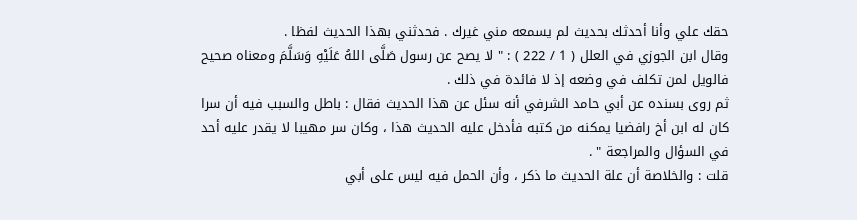حقك علي وأنا أحدثك بحديث لم يسمعه مني غيرك . فحدثني بهذا الحديث لفظا .
وقال ابن الجوزي في العلل ( 1 / 222 ) : " لا يصح عن رسول صَلَّى اللهُ عَلَيْهِ وَسَلَّمَ ومعناه صحيح فالويل لمن تكلف في وضعه إذ لا فائدة في ذلك .
ثم روى بسنده عن أبي حامد الشرفي أنه سئل عن هذا الحديث فقال : باطل والسبب فيه أن سرا كان له ابن أخ رافضيا يمكنه من كتبه فأدخل عليه الحديث هذا ، وكان سر مهيبا لا يقدر عليه أحد في السؤال والمراجعة " .
قلت : والخلاصة أن علة الحديث ما ذكر ، وأن الحمل فيه ليس على أبي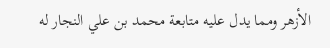الأزهر ومما يدل عليه متابعة محمد بن علي النجار له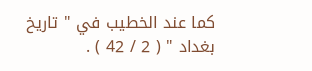كما عند الخطيب في " تاريخ بغداد " ( 2 / 42 ) .